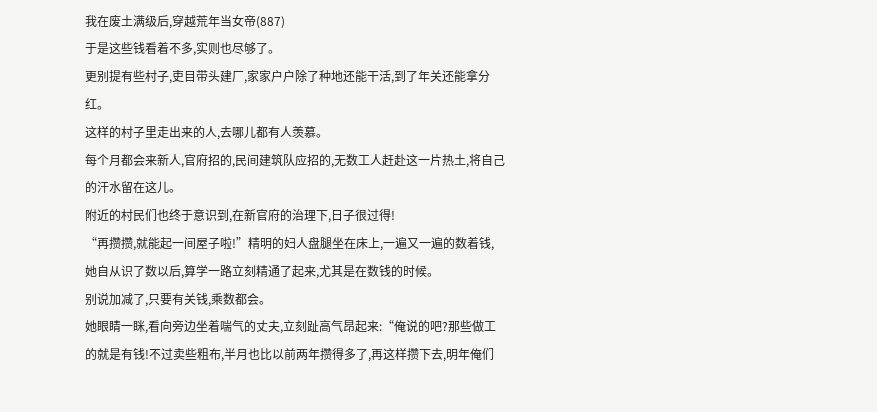我在废土满级后,穿越荒年当女帝(887)
于是这些钱看着不多,实则也尽够了。
更别提有些村子,吏目带头建厂,家家户户除了种地还能干活,到了年关还能拿分红。
这样的村子里走出来的人,去哪儿都有人羡慕。
每个月都会来新人,官府招的,民间建筑队应招的,无数工人赶赴这一片热土,将自己的汗水留在这儿。
附近的村民们也终于意识到,在新官府的治理下,日子很过得!
“再攒攒,就能起一间屋子啦!”精明的妇人盘腿坐在床上,一遍又一遍的数着钱,她自从识了数以后,算学一路立刻精通了起来,尤其是在数钱的时候。
别说加减了,只要有关钱,乘数都会。
她眼睛一眯,看向旁边坐着喘气的丈夫,立刻趾高气昂起来:“俺说的吧?那些做工的就是有钱!不过卖些粗布,半月也比以前两年攒得多了,再这样攒下去,明年俺们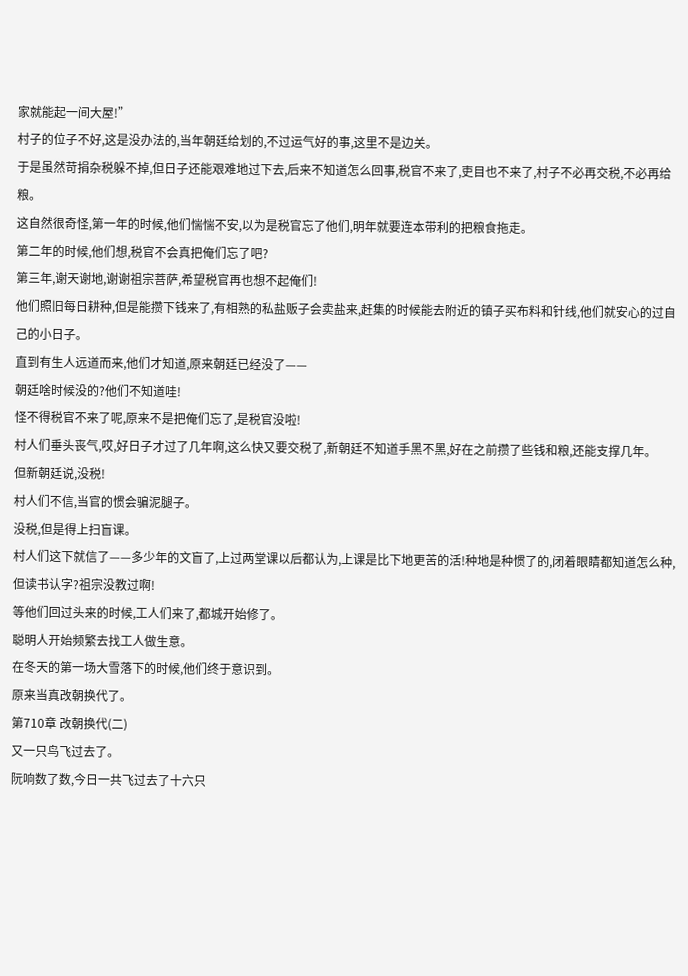家就能起一间大屋!”
村子的位子不好,这是没办法的,当年朝廷给划的,不过运气好的事,这里不是边关。
于是虽然苛捐杂税躲不掉,但日子还能艰难地过下去,后来不知道怎么回事,税官不来了,吏目也不来了,村子不必再交税,不必再给粮。
这自然很奇怪,第一年的时候,他们惴惴不安,以为是税官忘了他们,明年就要连本带利的把粮食拖走。
第二年的时候,他们想,税官不会真把俺们忘了吧?
第三年,谢天谢地,谢谢祖宗菩萨,希望税官再也想不起俺们!
他们照旧每日耕种,但是能攒下钱来了,有相熟的私盐贩子会卖盐来,赶集的时候能去附近的镇子买布料和针线,他们就安心的过自己的小日子。
直到有生人远道而来,他们才知道,原来朝廷已经没了——
朝廷啥时候没的?他们不知道哇!
怪不得税官不来了呢,原来不是把俺们忘了,是税官没啦!
村人们垂头丧气,哎,好日子才过了几年啊,这么快又要交税了,新朝廷不知道手黑不黑,好在之前攒了些钱和粮,还能支撑几年。
但新朝廷说,没税!
村人们不信,当官的惯会骗泥腿子。
没税,但是得上扫盲课。
村人们这下就信了——多少年的文盲了,上过两堂课以后都认为,上课是比下地更苦的活!种地是种惯了的,闭着眼睛都知道怎么种,但读书认字?祖宗没教过啊!
等他们回过头来的时候,工人们来了,都城开始修了。
聪明人开始频繁去找工人做生意。
在冬天的第一场大雪落下的时候,他们终于意识到。
原来当真改朝换代了。
第710章 改朝换代(二)
又一只鸟飞过去了。
阮响数了数,今日一共飞过去了十六只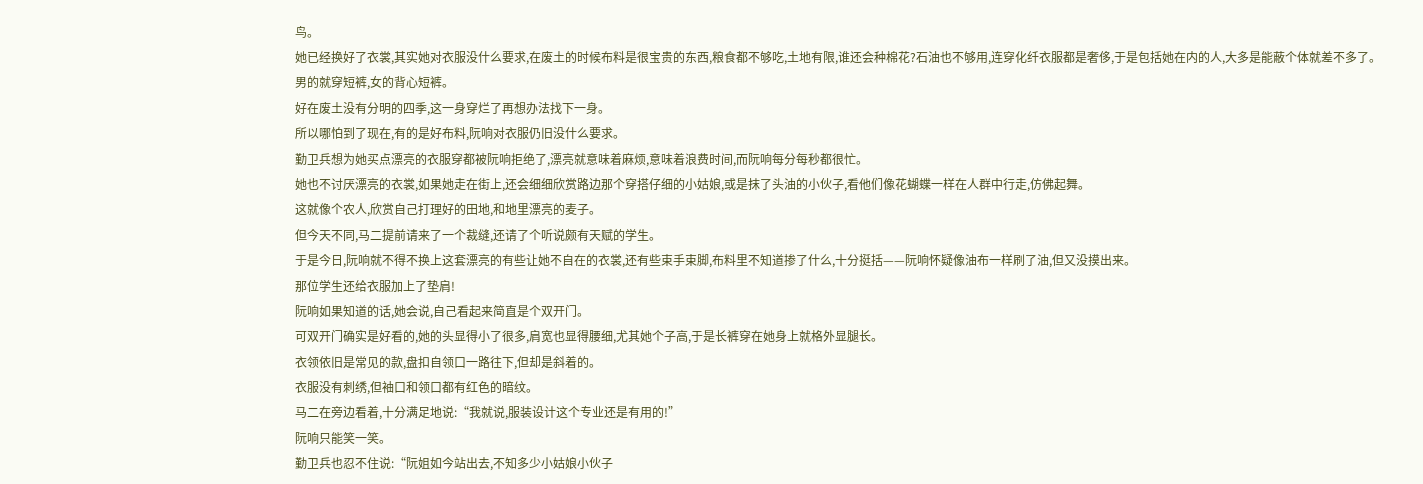鸟。
她已经换好了衣裳,其实她对衣服没什么要求,在废土的时候布料是很宝贵的东西,粮食都不够吃,土地有限,谁还会种棉花?石油也不够用,连穿化纤衣服都是奢侈,于是包括她在内的人,大多是能蔽个体就差不多了。
男的就穿短裤,女的背心短裤。
好在废土没有分明的四季,这一身穿烂了再想办法找下一身。
所以哪怕到了现在,有的是好布料,阮响对衣服仍旧没什么要求。
勤卫兵想为她买点漂亮的衣服穿都被阮响拒绝了,漂亮就意味着麻烦,意味着浪费时间,而阮响每分每秒都很忙。
她也不讨厌漂亮的衣裳,如果她走在街上,还会细细欣赏路边那个穿搭仔细的小姑娘,或是抹了头油的小伙子,看他们像花蝴蝶一样在人群中行走,仿佛起舞。
这就像个农人,欣赏自己打理好的田地,和地里漂亮的麦子。
但今天不同,马二提前请来了一个裁缝,还请了个听说颇有天赋的学生。
于是今日,阮响就不得不换上这套漂亮的有些让她不自在的衣裳,还有些束手束脚,布料里不知道掺了什么,十分挺括——阮响怀疑像油布一样刷了油,但又没摸出来。
那位学生还给衣服加上了垫肩!
阮响如果知道的话,她会说,自己看起来简直是个双开门。
可双开门确实是好看的,她的头显得小了很多,肩宽也显得腰细,尤其她个子高,于是长裤穿在她身上就格外显腿长。
衣领依旧是常见的款,盘扣自领口一路往下,但却是斜着的。
衣服没有刺绣,但袖口和领口都有红色的暗纹。
马二在旁边看着,十分满足地说:“我就说,服装设计这个专业还是有用的!”
阮响只能笑一笑。
勤卫兵也忍不住说:“阮姐如今站出去,不知多少小姑娘小伙子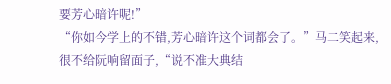要芳心暗许呢!”
“你如今学上的不错,芳心暗许这个词都会了。”马二笑起来,很不给阮响留面子,“说不准大典结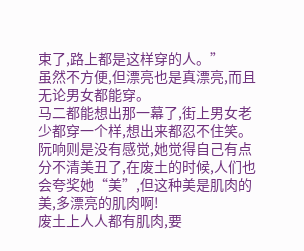束了,路上都是这样穿的人。”
虽然不方便,但漂亮也是真漂亮,而且无论男女都能穿。
马二都能想出那一幕了,街上男女老少都穿一个样,想出来都忍不住笑。
阮响则是没有感觉,她觉得自己有点分不清美丑了,在废土的时候,人们也会夸奖她“美”,但这种美是肌肉的美,多漂亮的肌肉啊!
废土上人人都有肌肉,要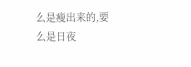么是瘦出来的,要么是日夜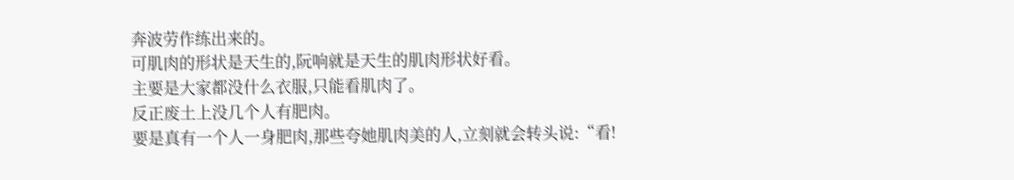奔波劳作练出来的。
可肌肉的形状是天生的,阮响就是天生的肌肉形状好看。
主要是大家都没什么衣服,只能看肌肉了。
反正废土上没几个人有肥肉。
要是真有一个人一身肥肉,那些夸她肌肉美的人,立刻就会转头说:“看!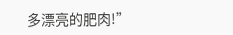多漂亮的肥肉!”